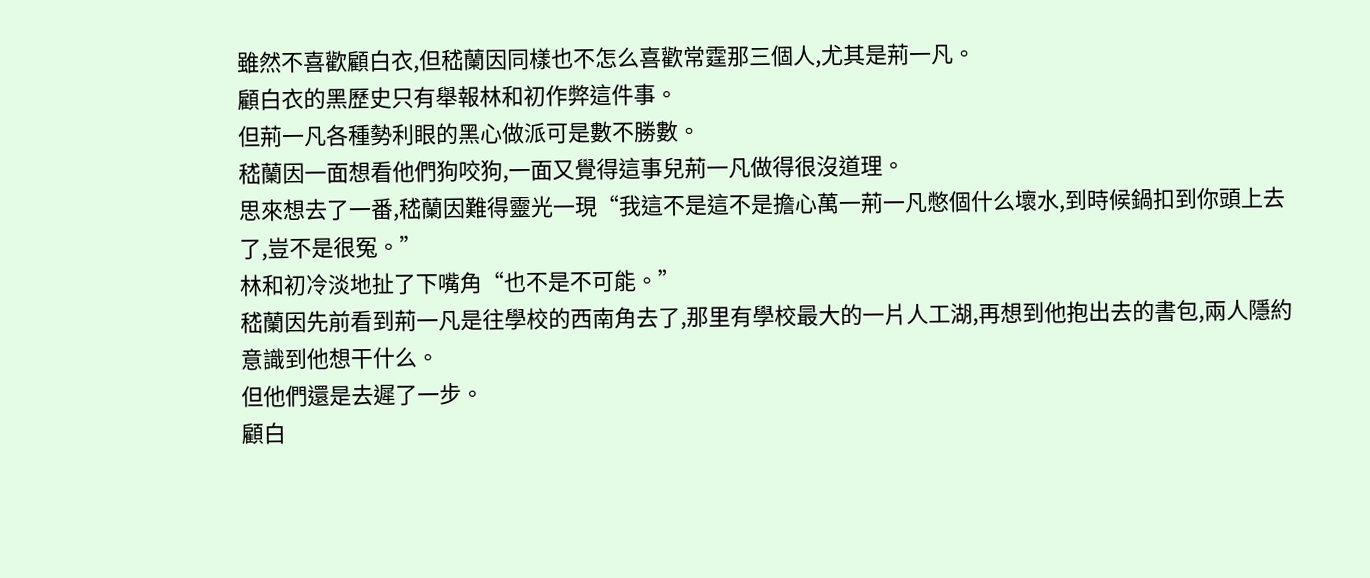雖然不喜歡顧白衣,但嵇蘭因同樣也不怎么喜歡常霆那三個人,尤其是荊一凡。
顧白衣的黑歷史只有舉報林和初作弊這件事。
但荊一凡各種勢利眼的黑心做派可是數不勝數。
嵇蘭因一面想看他們狗咬狗,一面又覺得這事兒荊一凡做得很沒道理。
思來想去了一番,嵇蘭因難得靈光一現“我這不是這不是擔心萬一荊一凡憋個什么壞水,到時候鍋扣到你頭上去了,豈不是很冤。”
林和初冷淡地扯了下嘴角“也不是不可能。”
嵇蘭因先前看到荊一凡是往學校的西南角去了,那里有學校最大的一片人工湖,再想到他抱出去的書包,兩人隱約意識到他想干什么。
但他們還是去遲了一步。
顧白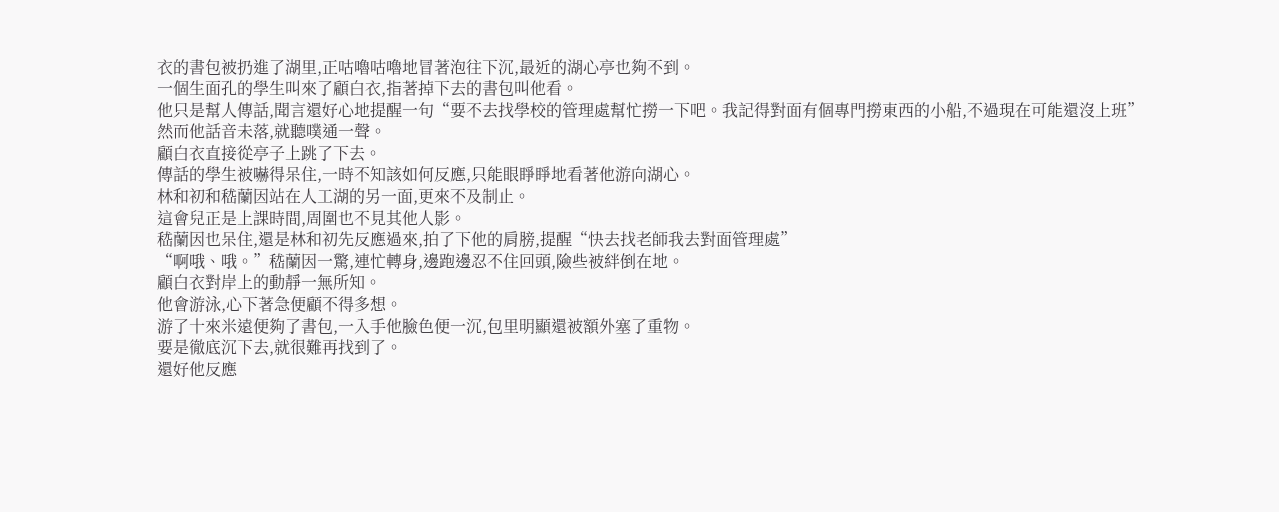衣的書包被扔進了湖里,正咕嚕咕嚕地冒著泡往下沉,最近的湖心亭也夠不到。
一個生面孔的學生叫來了顧白衣,指著掉下去的書包叫他看。
他只是幫人傳話,聞言還好心地提醒一句“要不去找學校的管理處幫忙撈一下吧。我記得對面有個專門撈東西的小船,不過現在可能還沒上班”
然而他話音未落,就聽噗通一聲。
顧白衣直接從亭子上跳了下去。
傳話的學生被嚇得呆住,一時不知該如何反應,只能眼睜睜地看著他游向湖心。
林和初和嵇蘭因站在人工湖的另一面,更來不及制止。
這會兒正是上課時間,周圍也不見其他人影。
嵇蘭因也呆住,還是林和初先反應過來,拍了下他的肩膀,提醒“快去找老師我去對面管理處”
“啊哦、哦。”嵇蘭因一驚,連忙轉身,邊跑邊忍不住回頭,險些被絆倒在地。
顧白衣對岸上的動靜一無所知。
他會游泳,心下著急便顧不得多想。
游了十來米遠便夠了書包,一入手他臉色便一沉,包里明顯還被額外塞了重物。
要是徹底沉下去,就很難再找到了。
還好他反應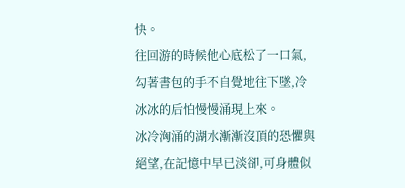快。
往回游的時候他心底松了一口氣,勾著書包的手不自覺地往下墜,冷冰冰的后怕慢慢涌現上來。
冰冷洶涌的湖水漸漸沒頂的恐懼與絕望,在記憶中早已淡卻,可身體似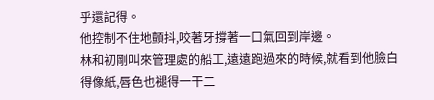乎還記得。
他控制不住地顫抖,咬著牙撐著一口氣回到岸邊。
林和初剛叫來管理處的船工,遠遠跑過來的時候,就看到他臉白得像紙,唇色也褪得一干二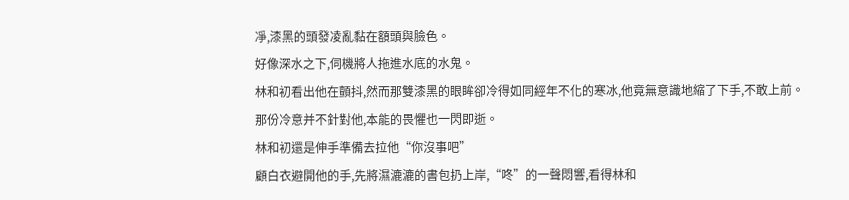凈,漆黑的頭發凌亂黏在額頭與臉色。
好像深水之下,伺機將人拖進水底的水鬼。
林和初看出他在顫抖,然而那雙漆黑的眼眸卻冷得如同經年不化的寒冰,他竟無意識地縮了下手,不敢上前。
那份冷意并不針對他,本能的畏懼也一閃即逝。
林和初還是伸手準備去拉他“你沒事吧”
顧白衣避開他的手,先將濕漉漉的書包扔上岸,“咚”的一聲悶響,看得林和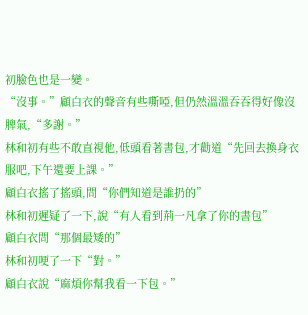初臉色也是一變。
“沒事。”顧白衣的聲音有些嘶啞,但仍然溫溫吞吞得好像沒脾氣,“多謝。”
林和初有些不敢直視他,低頭看著書包,才勸道“先回去換身衣服吧,下午還要上課。”
顧白衣搖了搖頭,問“你們知道是誰扔的”
林和初遲疑了一下,說“有人看到荊一凡拿了你的書包”
顧白衣問“那個最矮的”
林和初哽了一下“對。”
顧白衣說“麻煩你幫我看一下包。”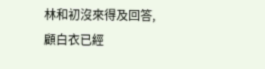林和初沒來得及回答,顧白衣已經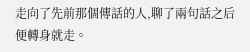走向了先前那個傳話的人,聊了兩句話之后便轉身就走。